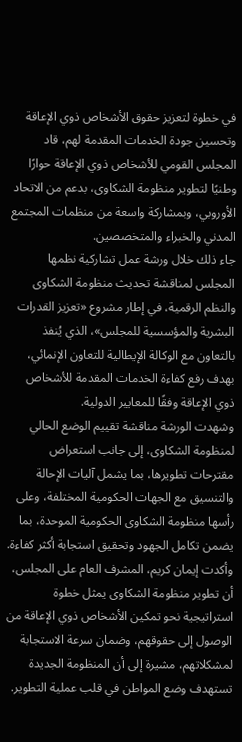في خطوة لتعزيز حقوق الأشخاص ذوي الإعاقة وتحسين جودة الخدمات المقدمة لهم، قاد المجلس القومي للأشخاص ذوي الإعاقة حوارًا وطنيًا لتطوير منظومة الشكاوى، بدعم من الاتحاد الأوروبي، وبمشاركة واسعة من منظمات المجتمع المدني والخبراء والمتخصصين.
جاء ذلك خلال ورشة عمل تشاركية نظمها المجلس لمناقشة تحديث منظومة الشكاوى والنظم الرقمية، في إطار مشروع «تعزيز القدرات البشرية والمؤسسية للمجلس»، الذي يُنفذ بالتعاون مع الوكالة الإيطالية للتعاون الإنمائي، بهدف رفع كفاءة الخدمات المقدمة للأشخاص ذوي الإعاقة وفقًا للمعايير الدولية.
وشهدت الورشة مناقشة تقييم الوضع الحالي لمنظومة الشكاوى، إلى جانب استعراض مقترحات تطويرها، بما يشمل آليات الإحالة والتنسيق مع الجهات الحكومية المختلفة، وعلى رأسها منظومة الشكاوى الحكومية الموحدة، بما يضمن تكامل الجهود وتحقيق استجابة أكثر كفاءة.
وأكدت إيمان كريم، المشرف العام على المجلس، أن تطوير منظومة الشكاوى يمثل خطوة استراتيجية نحو تمكين الأشخاص ذوي الإعاقة من الوصول إلى حقوقهم، وضمان سرعة الاستجابة لمشكلاتهم، مشيرة إلى أن المنظومة الجديدة تستهدف وضع المواطن في قلب عملية التطوير.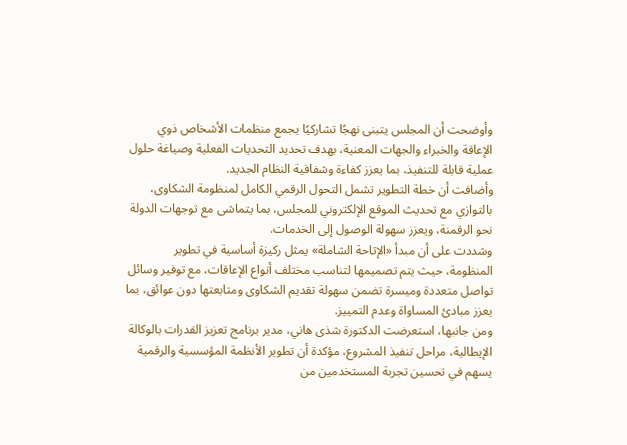وأوضحت أن المجلس يتبنى نهجًا تشاركيًا يجمع منظمات الأشخاص ذوي الإعاقة والخبراء والجهات المعنية، بهدف تحديد التحديات الفعلية وصياغة حلول عملية قابلة للتنفيذ، بما يعزز كفاءة وشفافية النظام الجديد.
وأضافت أن خطة التطوير تشمل التحول الرقمي الكامل لمنظومة الشكاوى، بالتوازي مع تحديث الموقع الإلكتروني للمجلس، بما يتماشى مع توجهات الدولة نحو الرقمنة، ويعزز سهولة الوصول إلى الخدمات.
وشددت على أن مبدأ «الإتاحة الشاملة» يمثل ركيزة أساسية في تطوير المنظومة، حيث يتم تصميمها لتناسب مختلف أنواع الإعاقات، مع توفير وسائل تواصل متعددة وميسرة تضمن سهولة تقديم الشكاوى ومتابعتها دون عوائق، بما يعزز مبادئ المساواة وعدم التمييز.
ومن جانبها، استعرضت الدكتورة شذى هاني، مدير برنامج تعزيز القدرات بالوكالة الإيطالية، مراحل تنفيذ المشروع، مؤكدة أن تطوير الأنظمة المؤسسية والرقمية يسهم في تحسين تجربة المستخدمين من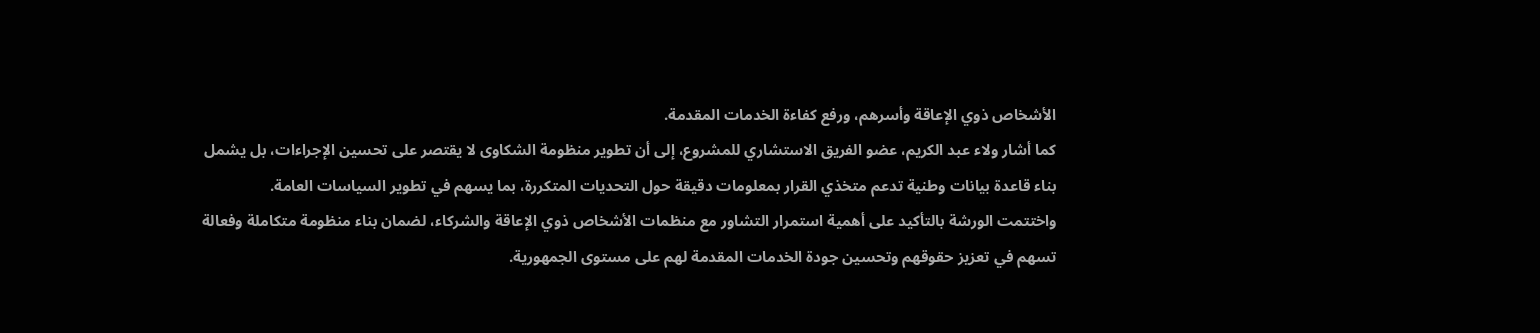الأشخاص ذوي الإعاقة وأسرهم، ورفع كفاءة الخدمات المقدمة.
كما أشار ولاء عبد الكريم، عضو الفريق الاستشاري للمشروع، إلى أن تطوير منظومة الشكاوى لا يقتصر على تحسين الإجراءات، بل يشمل بناء قاعدة بيانات وطنية تدعم متخذي القرار بمعلومات دقيقة حول التحديات المتكررة، بما يسهم في تطوير السياسات العامة.
واختتمت الورشة بالتأكيد على أهمية استمرار التشاور مع منظمات الأشخاص ذوي الإعاقة والشركاء، لضمان بناء منظومة متكاملة وفعالة تسهم في تعزيز حقوقهم وتحسين جودة الخدمات المقدمة لهم على مستوى الجمهورية.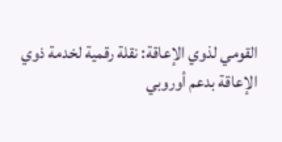القومي لذوي الإعاقة: نقلة رقمية لخدمة ذوي الإعاقة بدعم أوروبي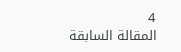4
المقالة السابقة